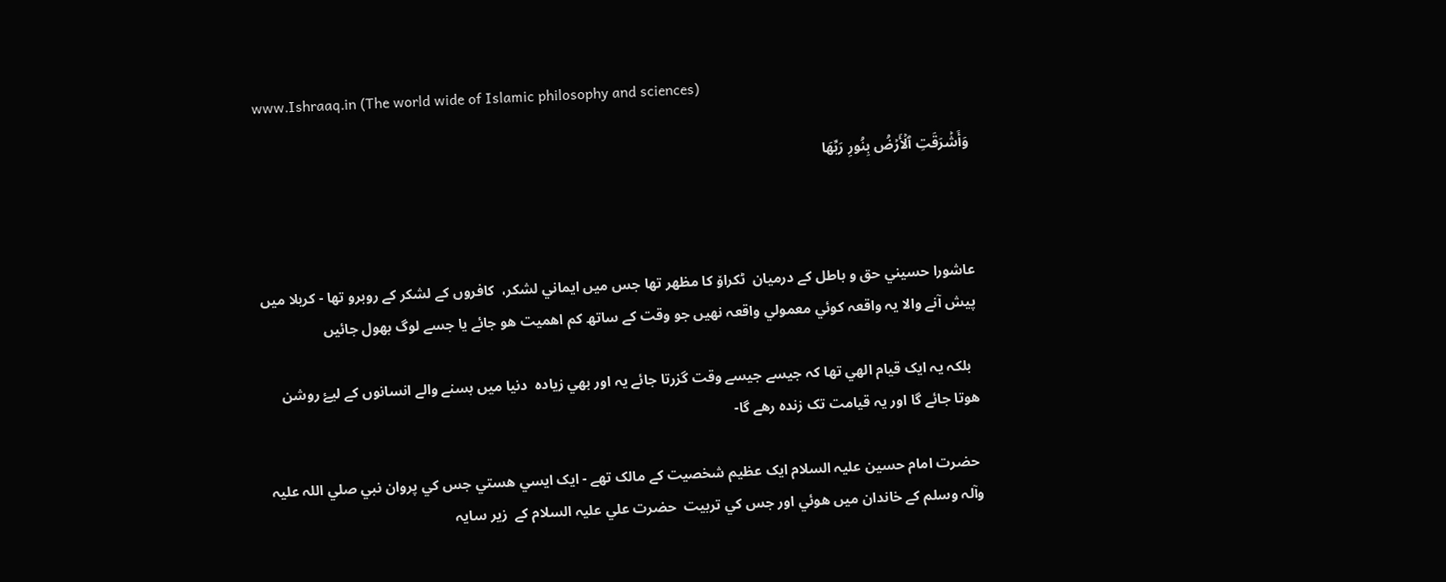www.Ishraaq.in (The world wide of Islamic philosophy and sciences)

وَأَشۡرَقَتِ ٱلۡأَرۡضُ بِنُورِ رَبِّهَا



عاشورا حسيني حق و باطل کے درميان  ٹکراۆ کا مظھر تھا جس ميں ايماني لشکر،  کافروں کے لشکر کے روبرو تھا - کربلا ميں پيش آنے والا يہ واقعہ کوئي معمولي واقعہ نھيں جو وقت کے ساتھ کم اھميت ھو جائے يا جسے لوگ بھول جائيں

  بلکہ يہ ايک قيام الھي تھا کہ جيسے جيسے وقت گزرتا جائے يہ اور بھي زيادہ  دنيا ميں بسنے والے انسانوں کے ليۓ روشن  ھوتا جائے گا اور يہ قيامت تک زندہ رھے گا-

 حضرت امام حسين عليہ السلام ايک عظيم شخصيت کے مالک تھے - ايک ايسي ھستي جس کي پروان نبي صلي اللہ عليہ وآلہ وسلم کے خاندان ميں ھوئي اور جس کي تربيت  حضرت علي عليہ السلام کے  زير سايہ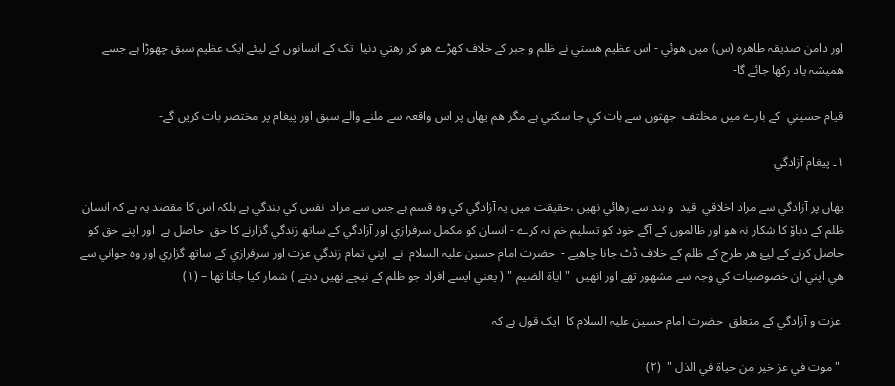اور دامن صديقہ طاھرہ (س) ميں ھوئي - اس عظيم ھستي نے ظلم و جبر کے خلاف کھڑے ھو کر رھتي دنيا  تک کے انسانوں کے ليئے ايک عظيم سبق چھوڑا ہے جسے ھميشہ ياد رکھا جائے گا-

قيام حسيني  کے بارے ميں مخلتف  جھتوں سے بات کي جا سکتي ہے مگر ھم يھاں پر اس واقعہ سے ملنے والے سبق اور پيغام پر مختصر بات کريں گے-

۱۔ پيغام آزادگي

يھاں پر آزادگي سے مراد اخلاقي  قيد  و بند سے رھائي نھيں ،حقيقت ميں يہ آزادگي کي وہ قسم ہے جس سے مراد  نفس کي بندگي ہے بلکہ اس کا مقصد يہ ہے کہ انسان ظلم کے دباۆ کا شکار نہ ھو اور ظالموں کے آگے خود کو تسليم خم نہ کرے - انسان کو مکمل سرفرازي اور آزادگي کے ساتھ زندگي گزارنے کا حق  حاصل ہے  اور اپنے حق کو حاصل کرنے کے ليۓ ھر طرح کے ظلم کے خلاف ڈٹ جانا چاھيے -  حضرت امام حسين عليہ السلام  نے  اپني تمام زندگي عزت اور سرفرازي کے ساتھ گزاري اور وہ جواني سے ھي اپني ان خصوصيات کي وجہ سے مشھور تھے اور انھيں  " اياۃ الضيم " ( يعني ايسے افراد جو ظلم کے نيچے نھيں دبتے ) شمار کيا جاتا تھا – (۱)

 عزت و آزادگي کے متعلق  حضرت امام حسين عليہ السلام کا  ايک قول ہے کہ

 " موت في عز خير من حياۃ في الذل "  (۲)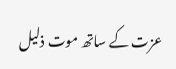عزت کے ساتھ موت ذليل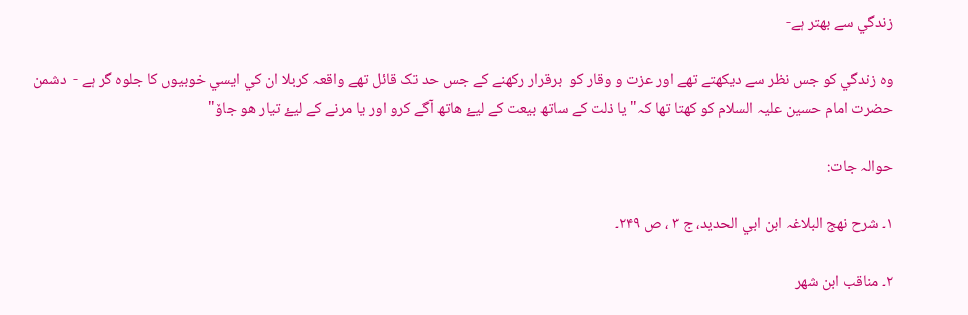زندگي سے بھتر ہے-

وہ زندگي کو جس نظر سے ديکھتے تھے اور عزت و وقار کو  برقرار رکھنے کے جس حد تک قائل تھے واقعہ کربلا ان کي ايسي خوبيوں کا جلوہ گر ہے -  دشمن حضرت امام حسين عليہ السلام کو کھتا تھا کہ" يا ذلت کے ساتھ بيعت کے ليۓ ھاتھ آگے کرو اور يا مرنے کے ليۓ تيار ھو جاۆ"

حوالہ جات:

۱۔ شرح نھج البلاغہ ابن ابي الحديد، ج ۳ ، ص ۲۴۹۔

۲۔ مناقب ابن شھر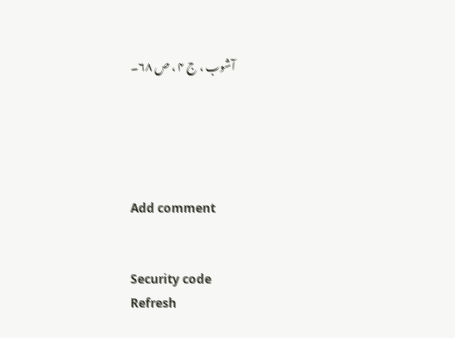آشوب ، ج ۴ ، ص ۶۸۔





Add comment


Security code
Refresh